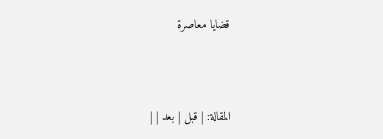قضايا معاصرة



المقالة: | قبل | بعد | |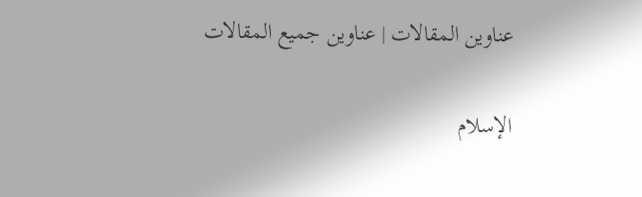عناوين المقالات | عناوين جميع المقالات

الإسلام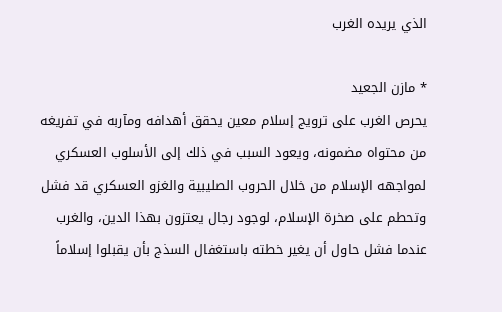الذي يريده الغرب

* مازن الجعيد
يحرص الغرب على ترويج إسلام معين يحقق أهدافه ومآربه في تفريغه من محتواه مضمونه، ويعود السبب في ذلك إلى الأسلوب العسكري لمواجهه الإسلام من خلال الحروب الصليبية والغزو العسكري قد فشل وتحطم على صخرة الإسلام، لوجود رجال يعتزون بهذا الدين، والغرب عندما فشل حاول أن يغير خطته باستغفال السذج بأن يقبلوا إسلاماً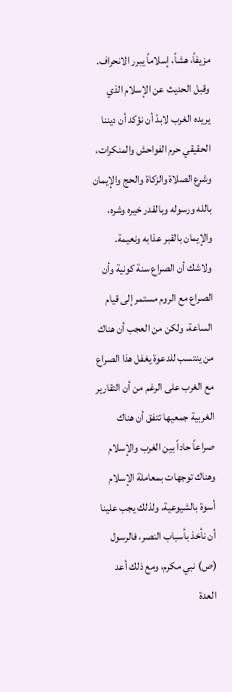مزيفاً، هشاً، إسلاماً يبرر الانحراف.
وقبل الحديث عن الإسلام الذي يريده الغرب لابدّ أن نؤكد أن ديننا الحقيقي حرم الفواحش والمنكرات، وشرع الصلاة والزكاة والحج والإيمان بالله ورسوله وبالقدر خيره وشره، والإيمان بالقبر عذابه ونعيمة.
ولاشك أن الصراع سنة كونية وأن الصراع مع الروم مستمر إلى قيام الساعة، ولكن من العجب أن هناك من ينتسب للدعوة يغفل هذا الصراع مع الغرب على الرغم من أن التقارير الغربية جمعيها تتفق أن هناك صراعاً حاداً بين الغرب والإسلام وهناك توجهات بمعاملة الإسلام أسوة بالشيوعية، ولذلك يجب علينا أن نأخذ بأسباب النصر، فالرسول (ص) نبي مكرم، ومع ذلك أعد العدة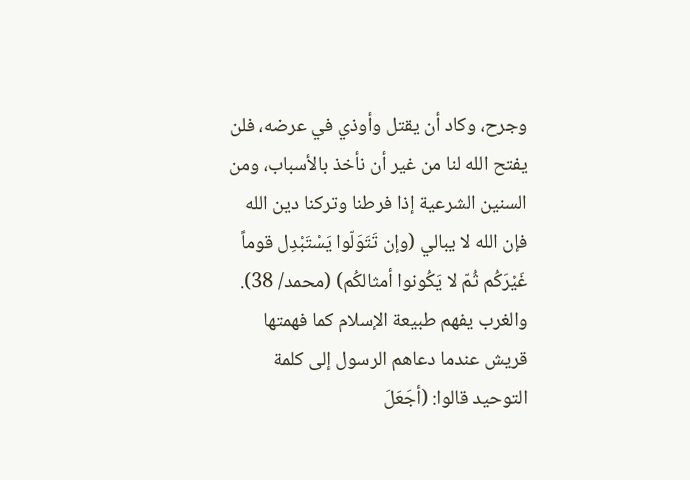وجرح، وكاد أن يقتل وأوذي في عرضه، فلن يفتح الله لنا من غير أن نأخذ بالأسباب، ومن السنين الشرعية إذا فرطنا وتركنا دين الله فإن الله لا يبالي (وإن تَتَوَلّوا يَسْتَبْدِل قوماً غَيْرَكُم ثُمّ لا يَكُونوا أمثالكُم) (محمد/ 38).
والغرب يفهم طبيعة الإسلام كما فهمتها قريش عندما دعاهم الرسول إلى كلمة التوحيد قالوا: (أجَعَلَ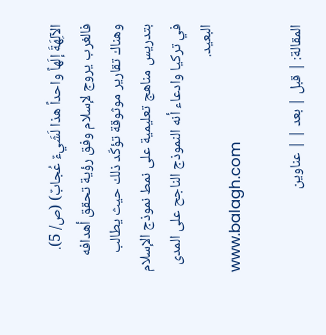الآلِهَةَ إلَهاً واحداً هذا لَشَيءٌ عُجابٌ) (ص/ 5). فالغرب يروج لإسلام وفق رؤية تحقق أهدافه وهناك تقارير موثوقة تؤكّد ذلك حيث يطالب بتدريس مناهج تعليمية على نمط نموذج الإسلام في تركيا وادعاء أنه النموذج الناجح على المدى البعيد.
www.balagh.com

المقالة: | قبل | بعد | | عناوين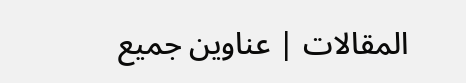المقالات | عناوين جميع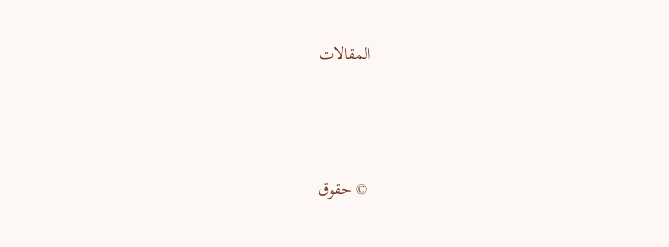المقالات





 © حقوق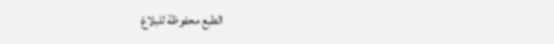الطبع محفوظة للبلاغ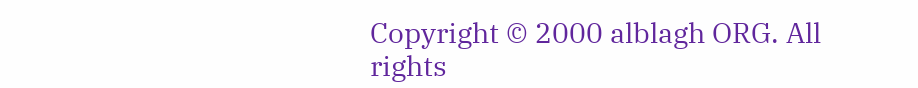Copyright © 2000 alblagh ORG. All rights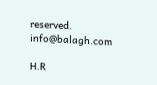reserved. info@balagh.com

H.R